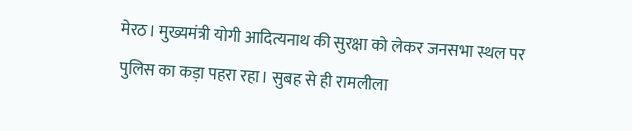मेरठ। मुख्यमंत्री योगी आदित्यनाथ की सुरक्षा को लेकर जनसभा स्थल पर पुलिस का कड़ा पहरा रहा। सुबह से ही रामलीला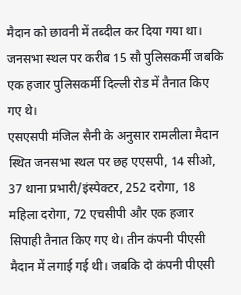मैदान को छावनी में तब्दील कर दिया गया था। जनसभा स्थल पर करीब 15 सौ पुलिसकर्मी जबकि एक हजार पुलिसकर्मी दिल्ली रोड में तैनात किए गए थे।
एसएसपी मंजिल सैनी के अनुसार रामलीला मैदान स्थित जनसभा स्थल पर छह एएसपी, 14 सीओ, 37 थाना प्रभारी/इंस्पेक्टर, 252 दरोगा, 18 महिला दरोगा, 72 एचसीपी और एक हजार सिपाही तैनात किए गए थे। तीन कंपनी पीएसी मैदान में लगाई गई थी। जबकि दो कंपनी पीएसी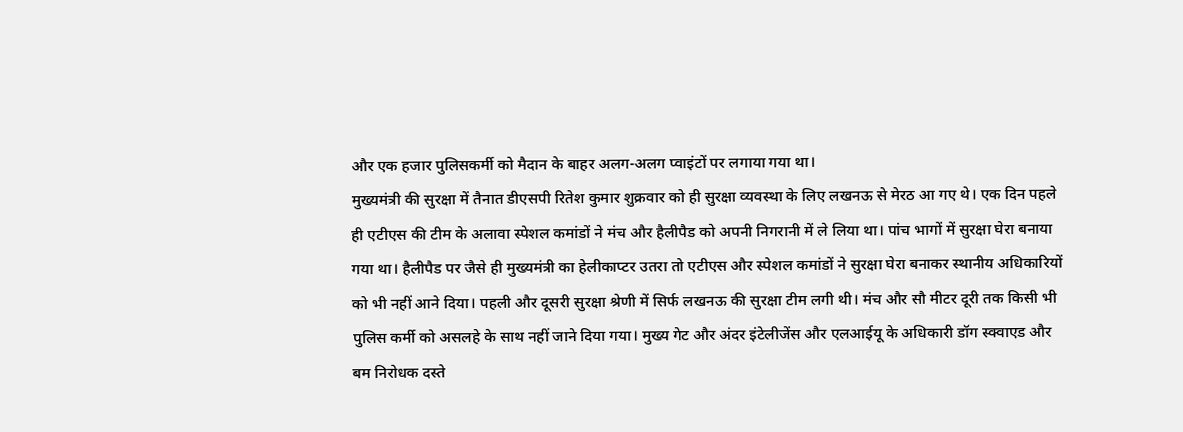और एक हजार पुलिसकर्मी को मैदान के बाहर अलग-अलग प्वाइंटों पर लगाया गया था।
मुख्यमंत्री की सुरक्षा में तैनात डीएसपी रितेश कुमार शुक्रवार को ही सुरक्षा व्यवस्था के लिए लखनऊ से मेरठ आ गए थे। एक दिन पहले ही एटीएस की टीम के अलावा स्पेशल कमांडों ने मंच और हैलीपैड को अपनी निगरानी में ले लिया था। पांच भागों में सुरक्षा घेरा बनाया गया था। हैलीपैड पर जैसे ही मुख्यमंत्री का हेलीकाप्टर उतरा तो एटीएस और स्पेशल कमांडों ने सुरक्षा घेरा बनाकर स्थानीय अधिकारियों को भी नहीं आने दिया। पहली और दूसरी सुरक्षा श्रेणी में सिर्फ लखनऊ की सुरक्षा टीम लगी थी। मंच और सौ मीटर दूरी तक किसी भी पुलिस कर्मी को असलहे के साथ नहीं जाने दिया गया। मुख्य गेट और अंदर इंटेलीजेंस और एलआईयू के अधिकारी डॉग स्क्वाएड और बम निरोधक दस्ते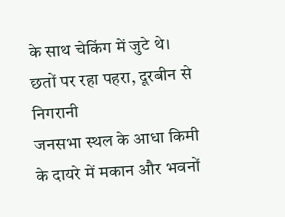के साथ चेकिंग में जुटे थे।
छतों पर रहा पहरा, दूरबीन से निगरानी
जनसभा स्थल के आधा किमी के दायरे में मकान और भवनों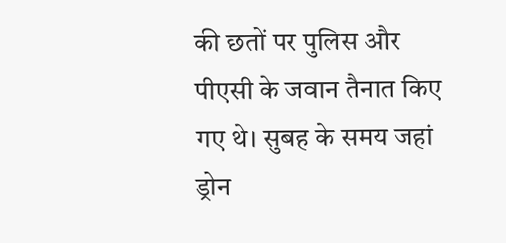की छतों पर पुलिस और पीएसी के जवान तैनात किए गए थे। सुबह के समय जहां ड्रोन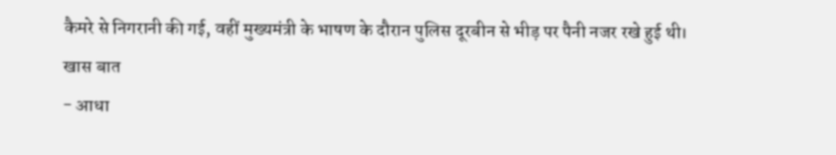कैमरे से निगरानी की गई, वहीं मुख्यमंत्री के भाषण के दौरान पुलिस दूरबीन से भीड़ पर पैनी नजर रखे हुई थी।
खास बात
- आधा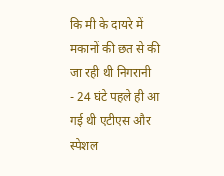कि मी के दायरे में मकानों की छत से की जा रही थी निगरानी
- 24 घंटे पहले ही आ गई थी एटीएस और स्पेशल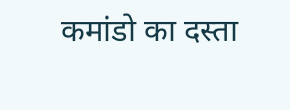कमांडो का दस्ता